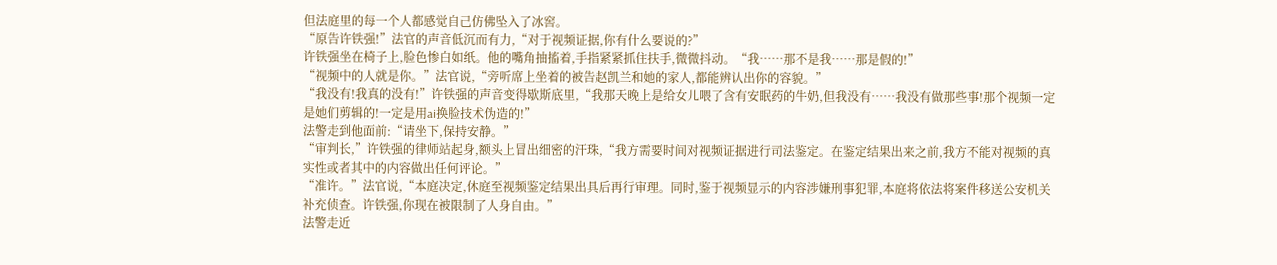但法庭里的每一个人都感觉自己仿佛坠入了冰窖。
“原告许铁强!”法官的声音低沉而有力,“对于视频证据,你有什么要说的?”
许铁强坐在椅子上,脸色惨白如纸。他的嘴角抽搐着,手指紧紧抓住扶手,微微抖动。“我……那不是我……那是假的!”
“视频中的人就是你。”法官说,“旁听席上坐着的被告赵凯兰和她的家人,都能辨认出你的容貌。”
“我没有!我真的没有!”许铁强的声音变得歇斯底里,“我那天晚上是给女儿喂了含有安眠药的牛奶,但我没有……我没有做那些事!那个视频一定是她们剪辑的!一定是用ai换脸技术伪造的!”
法警走到他面前:“请坐下,保持安静。”
“审判长,”许铁强的律师站起身,额头上冒出细密的汗珠,“我方需要时间对视频证据进行司法鉴定。在鉴定结果出来之前,我方不能对视频的真实性或者其中的内容做出任何评论。”
“准许。”法官说,“本庭决定,休庭至视频鉴定结果出具后再行审理。同时,鉴于视频显示的内容涉嫌刑事犯罪,本庭将依法将案件移送公安机关补充侦查。许铁强,你现在被限制了人身自由。”
法警走近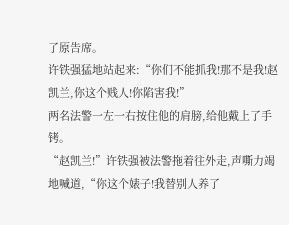了原告席。
许铁强猛地站起来:“你们不能抓我!那不是我!赵凯兰,你这个贱人!你陷害我!”
两名法警一左一右按住他的肩膀,给他戴上了手铐。
“赵凯兰!”许铁强被法警拖着往外走,声嘶力竭地喊道,“你这个婊子!我替别人养了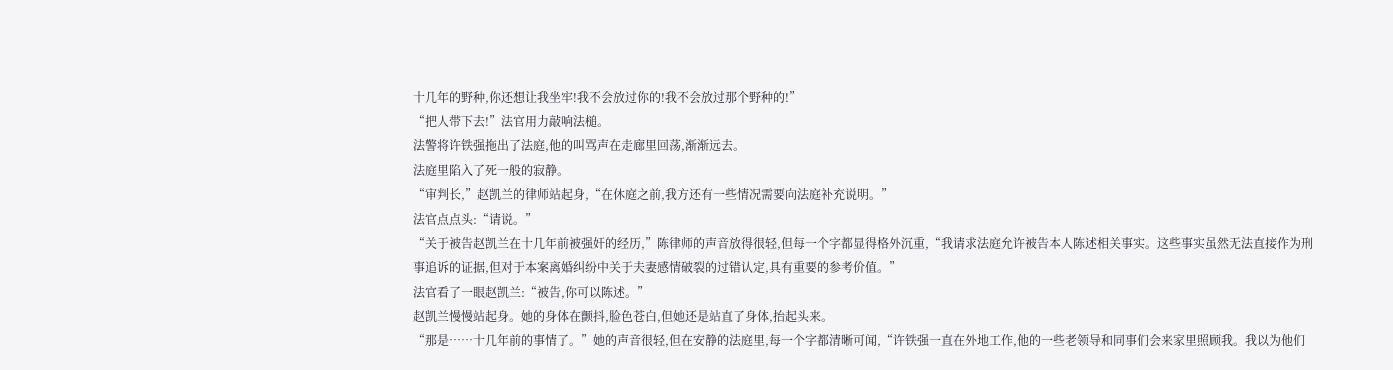十几年的野种,你还想让我坐牢!我不会放过你的!我不会放过那个野种的!”
“把人带下去!”法官用力敲响法槌。
法警将许铁强拖出了法庭,他的叫骂声在走廊里回荡,渐渐远去。
法庭里陷入了死一般的寂静。
“审判长,”赵凯兰的律师站起身,“在休庭之前,我方还有一些情况需要向法庭补充说明。”
法官点点头:“请说。”
“关于被告赵凯兰在十几年前被强奸的经历,”陈律师的声音放得很轻,但每一个字都显得格外沉重,“我请求法庭允许被告本人陈述相关事实。这些事实虽然无法直接作为刑事追诉的证据,但对于本案离婚纠纷中关于夫妻感情破裂的过错认定,具有重要的参考价值。”
法官看了一眼赵凯兰:“被告,你可以陈述。”
赵凯兰慢慢站起身。她的身体在颤抖,脸色苍白,但她还是站直了身体,抬起头来。
“那是……十几年前的事情了。”她的声音很轻,但在安静的法庭里,每一个字都清晰可闻,“许铁强一直在外地工作,他的一些老领导和同事们会来家里照顾我。我以为他们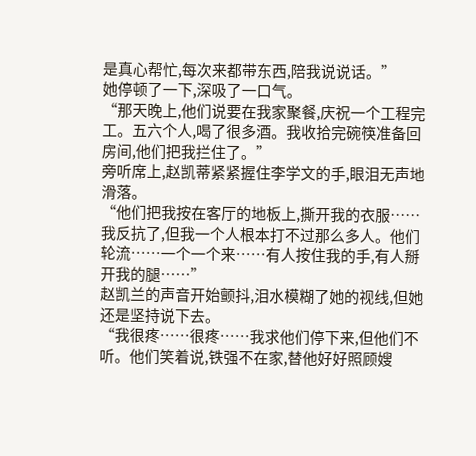是真心帮忙,每次来都带东西,陪我说说话。”
她停顿了一下,深吸了一口气。
“那天晚上,他们说要在我家聚餐,庆祝一个工程完工。五六个人,喝了很多酒。我收拾完碗筷准备回房间,他们把我拦住了。”
旁听席上,赵凯蒂紧紧握住李学文的手,眼泪无声地滑落。
“他们把我按在客厅的地板上,撕开我的衣服……我反抗了,但我一个人根本打不过那么多人。他们轮流……一个一个来……有人按住我的手,有人掰开我的腿……”
赵凯兰的声音开始颤抖,泪水模糊了她的视线,但她还是坚持说下去。
“我很疼……很疼……我求他们停下来,但他们不听。他们笑着说,铁强不在家,替他好好照顾嫂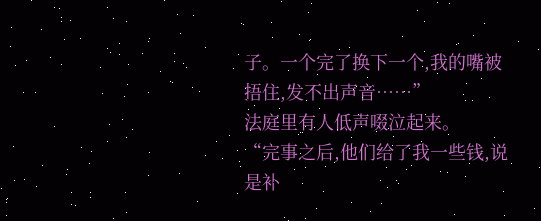子。一个完了换下一个,我的嘴被捂住,发不出声音……”
法庭里有人低声啜泣起来。
“完事之后,他们给了我一些钱,说是补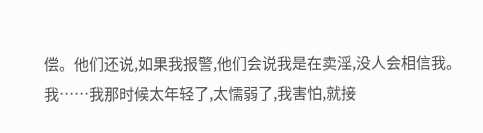偿。他们还说,如果我报警,他们会说我是在卖淫,没人会相信我。我……我那时候太年轻了,太懦弱了,我害怕,就接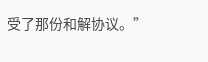受了那份和解协议。”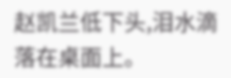赵凯兰低下头,泪水滴落在桌面上。